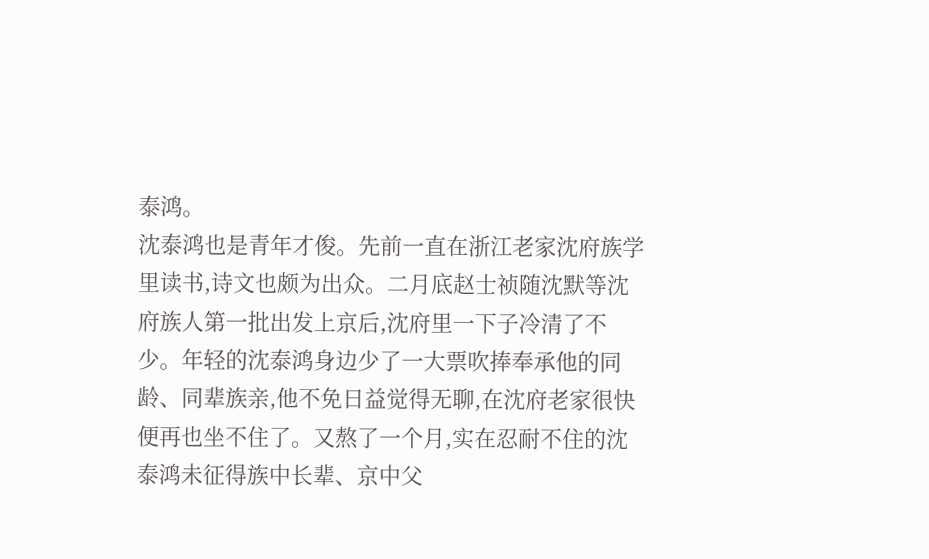泰鸿。
沈泰鸿也是青年才俊。先前一直在浙江老家沈府族学里读书,诗文也颇为出众。二月底赵士祯随沈默等沈府族人第一批出发上京后,沈府里一下子冷清了不少。年轻的沈泰鸿身边少了一大票吹捧奉承他的同龄、同辈族亲,他不免日益觉得无聊,在沈府老家很快便再也坐不住了。又熬了一个月,实在忍耐不住的沈泰鸿未征得族中长辈、京中父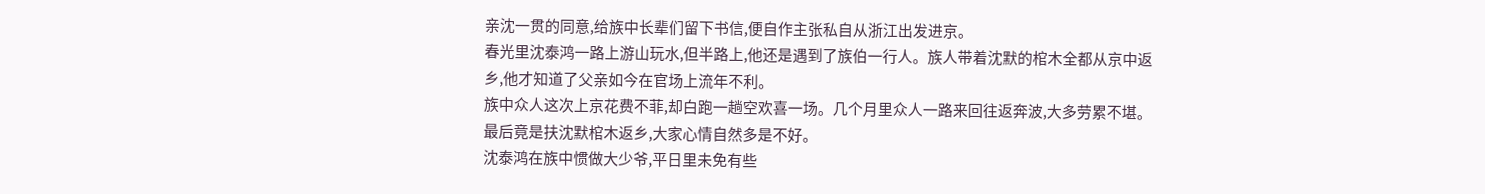亲沈一贯的同意,给族中长辈们留下书信,便自作主张私自从浙江出发进京。
春光里沈泰鸿一路上游山玩水,但半路上,他还是遇到了族伯一行人。族人带着沈默的棺木全都从京中返乡,他才知道了父亲如今在官场上流年不利。
族中众人这次上京花费不菲,却白跑一趟空欢喜一场。几个月里众人一路来回往返奔波,大多劳累不堪。最后竟是扶沈默棺木返乡,大家心情自然多是不好。
沈泰鸿在族中惯做大少爷,平日里未免有些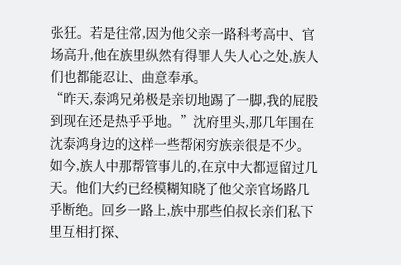张狂。若是往常,因为他父亲一路科考高中、官场高升,他在族里纵然有得罪人失人心之处,族人们也都能忍让、曲意奉承。
“昨天,泰鸿兄弟极是亲切地踢了一脚,我的屁股到现在还是热乎乎地。”沈府里头,那几年围在沈泰鸿身边的这样一些帮闲穷族亲很是不少。
如今,族人中那帮管事儿的,在京中大都逗留过几天。他们大约已经模糊知晓了他父亲官场路几乎断绝。回乡一路上,族中那些伯叔长亲们私下里互相打探、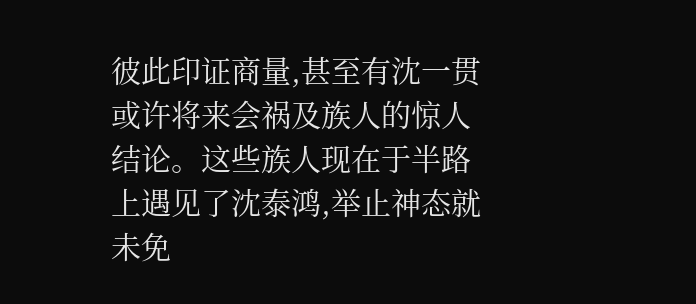彼此印证商量,甚至有沈一贯或许将来会祸及族人的惊人结论。这些族人现在于半路上遇见了沈泰鸿,举止神态就未免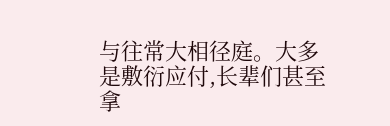与往常大相径庭。大多是敷衍应付,长辈们甚至拿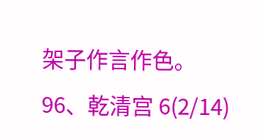架子作言作色。
96、乾清宫 6(2/14)